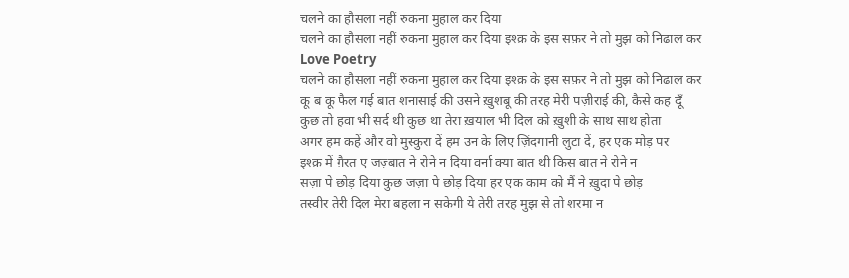चलने का हौसला नहीं रुकना मुहाल कर दिया
चलने का हौसला नहीं रुकना मुहाल कर दिया इश्क़ के इस सफ़र ने तो मुझ को निढाल कर
Love Poetry
चलने का हौसला नहीं रुकना मुहाल कर दिया इश्क़ के इस सफ़र ने तो मुझ को निढाल कर
कू ब कू फैल गई बात शनासाई की उसने ख़ुशबू की तरह मेरी पज़ीराई की, कैसे कह दूँ
कुछ तो हवा भी सर्द थी कुछ था तेरा ख़याल भी दिल को ख़ुशी के साथ साथ होता
अगर हम कहें और वो मुस्कुरा दें हम उन के लिए ज़िंदगानी लुटा दें, हर एक मोड़ पर
इश्क़ में ग़ैरत ए जज़्बात ने रोने न दिया वर्ना क्या बात थी किस बात ने रोने न
सज़ा पे छोड़ दिया कुछ जज़ा पे छोड़ दिया हर एक काम को मैं ने ख़ुदा पे छोड़
तस्वीर तेरी दिल मेरा बहला न सकेगी ये तेरी तरह मुझ से तो शरमा न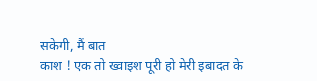सकेगी, मैं बात
काश ! एक तो ख्वाइश पूरी हो मेरी इबादत के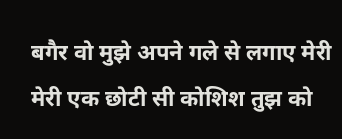बगैर वो मुझे अपने गले से लगाए मेरी
मेरी एक छोटी सी कोशिश तुझ को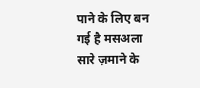पाने के लिए बन गई है मसअला सारे ज़माने के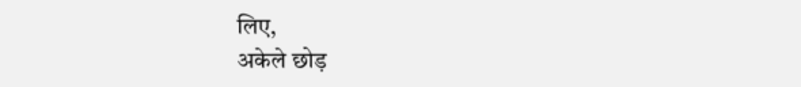लिए,
अकेले छोड़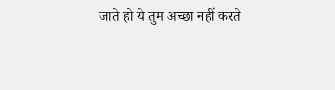जाते हो ये तुम अच्छा नहीं करते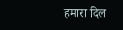हमारा दिल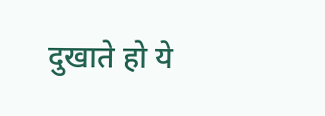दुखाते हो ये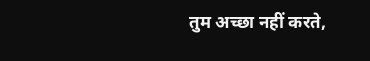तुम अच्छा नहीं करते,